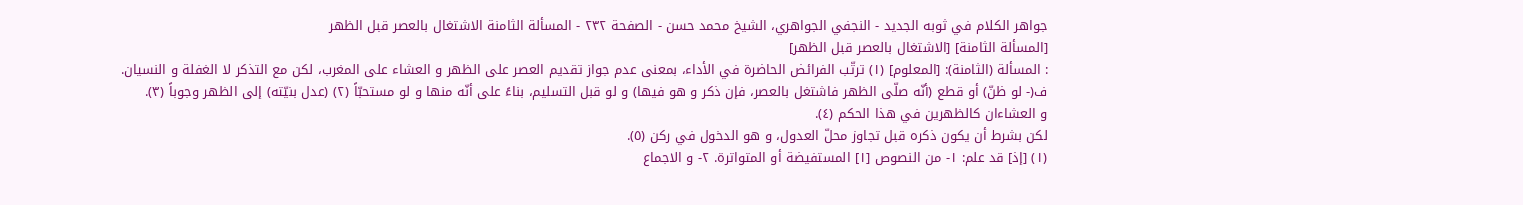جواهر الكلام في ثوبه الجديد - النجفي الجواهري، الشيخ محمد حسن - الصفحة ٢٣٢ - المسألة الثامنة الاشتغال بالعصر قبل الظهر
[المسألة الثامنة] [الاشتغال بالعصر قبل الظهر]
: المسألة (الثامنة): [المعلوم] (١) ترتّب الفرائض الحاضرة في الأداء، بمعنى عدم جواز تقديم العصر على الظهر و العشاء على المغرب، لكن مع التذكر لا الغفلة و النسيان.
ف(- لو ظنّ) أو قطع (أنّه صلّى الظهر فاشتغل بالعصر، فإن ذكر و هو فيها) و لو قبل التسليم، بناءً على أنّه منها و لو مستحبّاً (٢) (عدل بنيّته) إلى الظهر وجوباً (٣).
و العشاءان كالظهرين في هذا الحكم (٤).
لكن بشرط أن يكون ذكره قبل تجاوز محلّ العدول، و هو الدخول في ركن (٥).
(١) [إذ] قد علم: ١- من النصوص [١] المستفيضة أو المتواترة. ٢- و الاجماع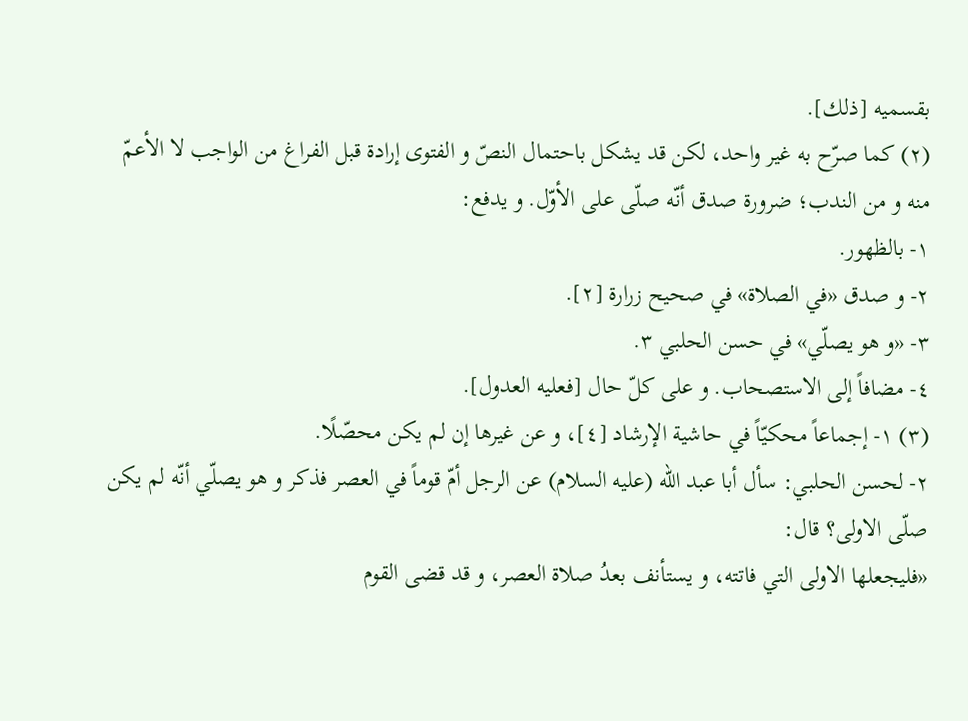بقسميه [ذلك].
(٢) كما صرّح به غير واحد، لكن قد يشكل باحتمال النصّ و الفتوى إرادة قبل الفراغ من الواجب لا الأعمّ منه و من الندب؛ ضرورة صدق أنّه صلّى على الأوّل. و يدفع:
١- بالظهور.
٢- و صدق «في الصلاة» في صحيح زرارة [٢].
٣- «و هو يصلّي» في حسن الحلبي ٣.
٤- مضافاً إلى الاستصحاب. و على كلّ حال [فعليه العدول].
(٣) ١- إجماعاً محكيّاً في حاشية الإرشاد [٤]، و عن غيرها إن لم يكن محصّلًا.
٢- لحسن الحلبي: سأل أبا عبد اللّه (عليه السلام) عن الرجل أمّ قوماً في العصر فذكر و هو يصلّي أنّه لم يكن صلّى الاولى؟ قال:
«فليجعلها الاولى التي فاتته، و يستأنف بعدُ صلاة العصر، و قد قضى القوم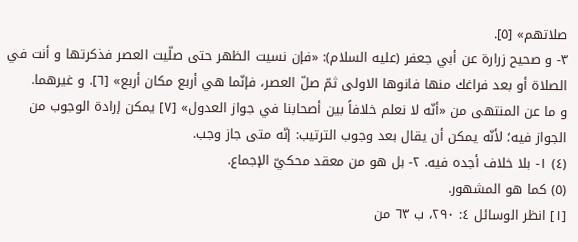صلاتهم» [٥].
٣- و صحيح زرارة عن أبي جعفر (عليه السلام): «فإن نسيت الظهر حتى صلّيت العصر فذكرتها و أنت في الصلاة أو بعد فراغك منها فانوها الاولى ثمّ صلّ العصر، فإنّما هي أربع مكان أربع» [٦]. و غيرهما.
و ما عن المنتهى من «أنّه لا نعلم خلافاً بين أصحابنا في جواز العدول» [٧] يمكن إرادة الوجوب من الجواز فيه؛ لأنّه يمكن أن يقال بعد وجوب الترتيب: إنّه متى جاز وجب.
(٤) ١- بلا خلاف أجده فيه. ٢- بل هو من معقد محكيّ الإجماع.
(٥) كما هو المشهور.
[١] انظر الوسائل ٤: ٢٩٠، ب ٦٣ من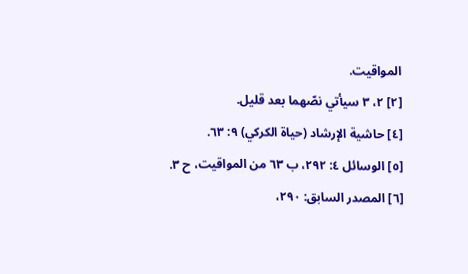المواقيت.
[٢] ٢، ٣ سيأتي نصّهما بعد قليل.
[٤] حاشية الإرشاد (حياة الكركي) ٩: ٦٣.
[٥] الوسائل ٤: ٢٩٢، ب ٦٣ من المواقيت، ح ٣.
[٦] المصدر السابق: ٢٩٠،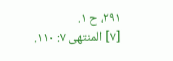٢٩١، ح ١.
[٧] المنتهى ٧: ١١٠.